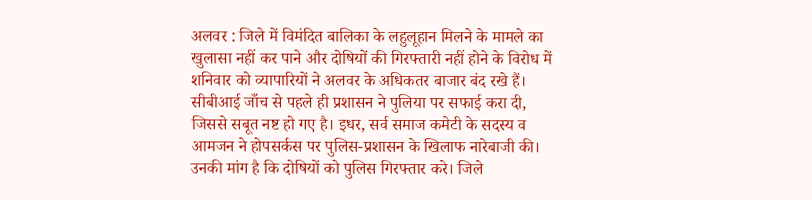अलवर : जिले में विमंदित बालिका के लहुलूहान मिलने के मामले का खुलासा नहीं कर पाने और दोषियों की गिरफ्तारी नहीं होने के विरोध में शनिवार को व्यापारियों ने अलवर के अधिकतर बाजार बंद रखे हैं। सीबीआई जाँच से पहले ही प्रशासन ने पुलिया पर सफाई करा दी, जिससे सबूत नष्ट हो गए है। इधर, सर्व समाज कमेटी के सदस्य व आमजन ने होपसर्कस पर पुलिस-प्रशासन के खिलाफ नारेबाजी की। उनकी मांग है कि दोषियों को पुलिस गिरफ्तार करे। जिले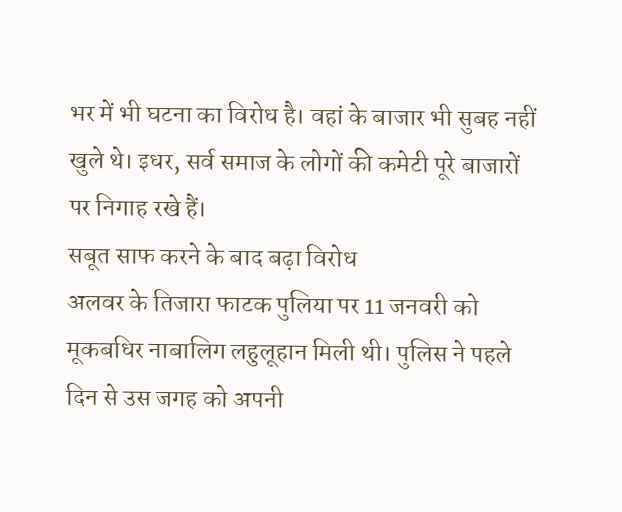भर में भी घटना का विरोध है। वहां के बाजार भी सुबह नहीं खुले थे। इधर, सर्व समाज के लोगों की कमेटी पूरे बाजारों पर निगाह रखे हैं।
सबूत साफ करने के बाद बढ़ा विरोध
अलवर के तिजारा फाटक पुलिया पर 11 जनवरी को मूकबधिर नाबालिग लहुलूहान मिली थी। पुलिस ने पहले दिन से उस जगह को अपनी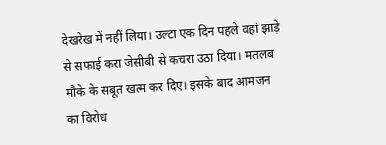देखरेख में नहीं लिया। उल्टा एक दिन पहले वहां झाड़े से सफाई करा जेसीबी से कचरा उठा दिया। मतलब मौके के सबूत खत्म कर दिए। इसके बाद आमजन का विरोध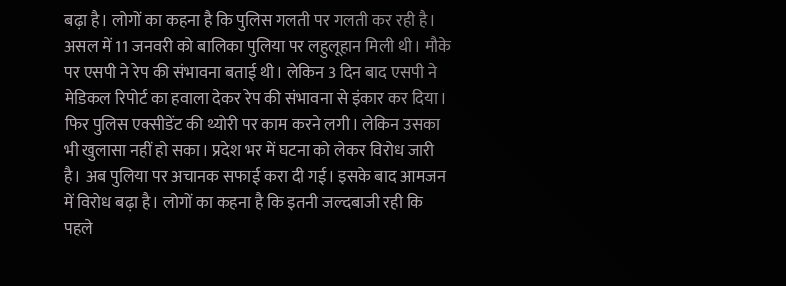बढ़ा है। लोगों का कहना है कि पुलिस गलती पर गलती कर रही है।
असल में 11 जनवरी को बालिका पुलिया पर लहुलूहान मिली थी। मौके पर एसपी ने रेप की संभावना बताई थी। लेकिन 3 दिन बाद एसपी ने मेडिकल रिपोर्ट का हवाला देकर रेप की संभावना से इंकार कर दिया। फिर पुलिस एक्सीडेंट की थ्योरी पर काम करने लगी। लेकिन उसका भी खुलासा नहीं हो सका। प्रदेश भर में घटना को लेकर विरोध जारी है। अब पुलिया पर अचानक सफाई करा दी गई। इसके बाद आमजन में विरोध बढ़ा है। लोगों का कहना है कि इतनी जल्दबाजी रही कि पहले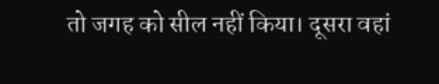तो जगह को सील नहीं किया। दूसरा वहां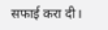सफाई करा दी।